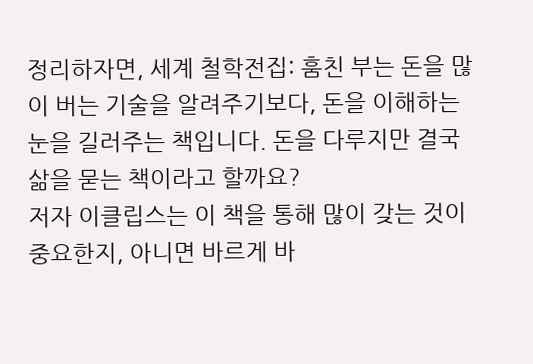정리하자면, 세계 철학전집: 훔친 부는 돈을 많이 버는 기술을 알려주기보다, 돈을 이해하는 눈을 길러주는 책입니다. 돈을 다루지만 결국 삶을 묻는 책이라고 할까요?
저자 이클립스는 이 책을 통해 많이 갖는 것이 중요한지, 아니면 바르게 바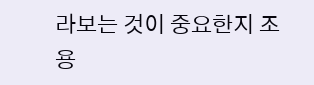라보는 것이 중요한지 조용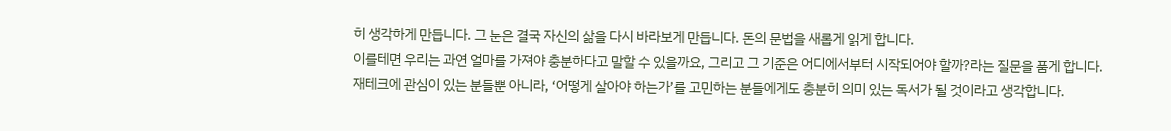히 생각하게 만듭니다. 그 눈은 결국 자신의 삶을 다시 바라보게 만듭니다. 돈의 문법을 새롭게 읽게 합니다.
이를테면 우리는 과연 얼마를 가져야 충분하다고 말할 수 있을까요, 그리고 그 기준은 어디에서부터 시작되어야 할까?라는 질문을 품게 합니다.
재테크에 관심이 있는 분들뿐 아니라, ‘어떻게 살아야 하는가’를 고민하는 분들에게도 충분히 의미 있는 독서가 될 것이라고 생각합니다.